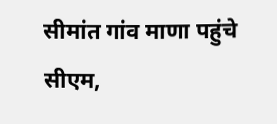सीमांत गांव माणा पहुंचे सीएम,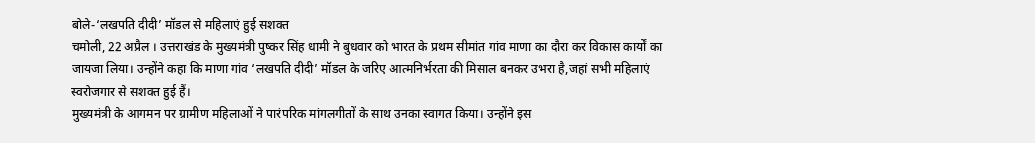बोले-‘लखपति दीदी’ मॉडल से महिलाएं हुई सशक्त
चमोली, 22 अप्रैल । उत्तराखंड के मुख्यमंत्री पुष्कर सिंह धामी ने बुधवार को भारत के प्रथम सीमांत गांव माणा का दौरा कर विकास कार्यों का जायजा लिया। उन्होंने कहा कि माणा गांव ‘लखपति दीदी’ मॉडल के जरिए आत्मनिर्भरता की मिसाल बनकर उभरा है,जहां सभी महिलाएं स्वरोजगार से सशक्त हुई हैं।
मुख्यमंत्री के आगमन पर ग्रामीण महिलाओं ने पारंपरिक मांगलगीतों के साथ उनका स्वागत किया। उन्होंने इस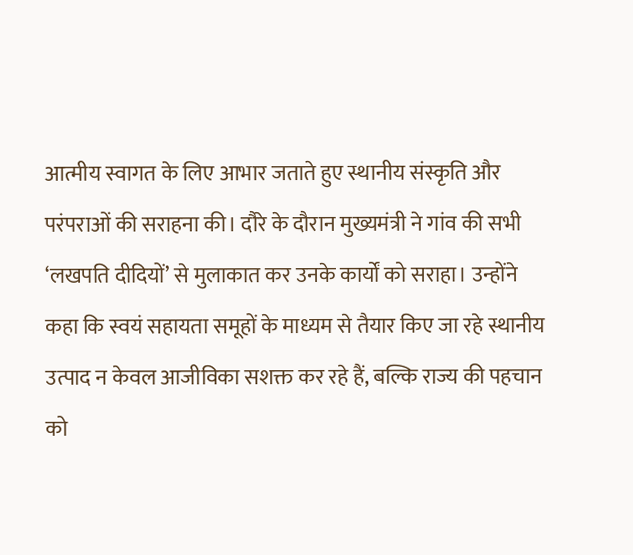आत्मीय स्वागत के लिए आभार जताते हुए स्थानीय संस्कृति और परंपराओं की सराहना की। दौरे के दौरान मुख्यमंत्री ने गांव की सभी ‘लखपति दीदियों’ से मुलाकात कर उनके कार्यों को सराहा। उन्होंने कहा कि स्वयं सहायता समूहों के माध्यम से तैयार किए जा रहे स्थानीय उत्पाद न केवल आजीविका सशक्त कर रहे हैं, बल्कि राज्य की पहचान को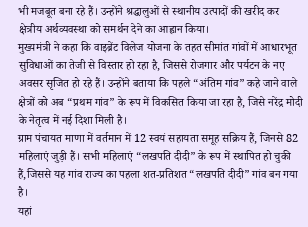भी मजबूत बना रहे हैं। उन्होंने श्रद्धालुओं से स्थानीय उत्पादों की खरीद कर क्षेत्रीय अर्थव्यवस्था को समर्थन देने का आह्वान किया।
मुख्यमंत्री ने कहा कि वाइब्रेंट विलेज योजना के तहत सीमांत गांवों में आधारभूत सुविधाओं का तेजी से विस्तार हो रहा है, जिससे रोजगार और पर्यटन के नए अवसर सृजित हो रहे हैं। उन्होंने बताया कि पहले “अंतिम गांव” कहे जाने वाले क्षेत्रों को अब “प्रथम गांव” के रूप में विकसित किया जा रहा है, जिसे नरेंद्र मोदी के नेतृत्व में नई दिशा मिली है।
ग्राम पंचायत माणा में वर्तमान में 12 स्वयं सहायता समूह सक्रिय हैं, जिनसे 82 महिलाएं जुड़ी हैं। सभी महिलाएं “लखपति दीदी” के रूप में स्थापित हो चुकी हैं,जिससे यह गांव राज्य का पहला शत-प्रतिशत “लखपति दीदी” गांव बन गया है।
यहां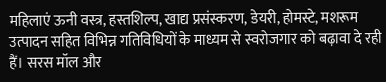महिलाएं ऊनी वस्त्र, हस्तशिल्प, खाद्य प्रसंस्करण, डेयरी, होमस्टे, मशरूम उत्पादन सहित विभिन्न गतिविधियों के माध्यम से स्वरोजगार को बढ़ावा दे रही हैं। सरस मॉल और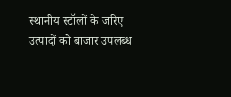स्थानीय स्टॉलों के जरिए उत्पादों को बाजार उपलब्ध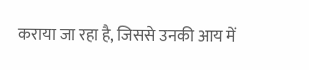कराया जा रहा है, जिससे उनकी आय में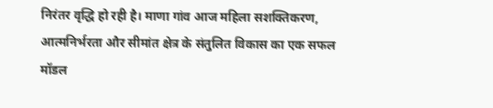निरंतर वृद्धि हो रही है। माणा गांव आज महिला सशक्तिकरण, आत्मनिर्भरता और सीमांत क्षेत्र के संतुलित विकास का एक सफल मॉडल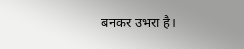बनकर उभरा है।